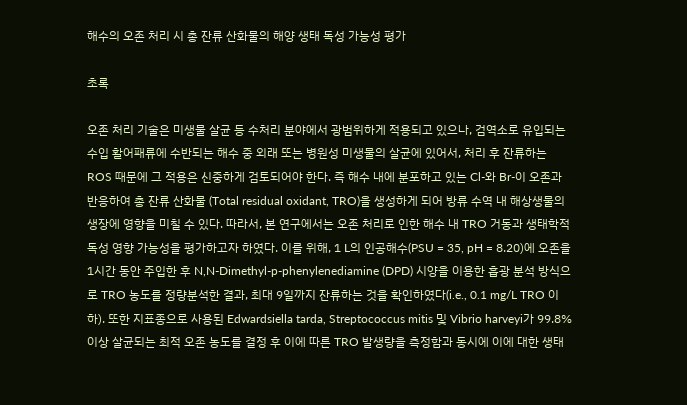해수의 오존 처리 시 총 잔류 산화물의 해양 생태 독성 가능성 평가

초록

오존 처리 기술은 미생물 살균 등 수처리 분야에서 광범위하게 적용되고 있으나, 검역소로 유입되는 수입 활어패류에 수반되는 해수 중 외래 또는 병원성 미생물의 살균에 있어서, 처리 후 잔류하는 ROS 때문에 그 적용은 신중하게 검토되어야 한다. 즉 해수 내에 분포하고 있는 Cl-와 Br-이 오존과 반응하여 총 잔류 산화물 (Total residual oxidant, TRO)을 생성하게 되어 방류 수역 내 해상생물의 생장에 영향을 미칠 수 있다. 따라서, 본 연구에서는 오존 처리로 인한 해수 내 TRO 거동과 생태학적 독성 영향 가능성을 평가하고자 하였다. 이를 위해, 1 L의 인공해수(PSU = 35, pH = 8.20)에 오존을 1시간 동안 주입한 후 N,N-Dimethyl-p-phenylenediamine (DPD) 시양을 이용한 흡광 분석 방식으로 TRO 농도를 정량분석한 결과, 최대 9일까지 잔류하는 것을 확인하였다(i.e., 0.1 mg/L TRO 이하). 또한 지표종으로 사용된 Edwardsiella tarda, Streptococcus mitis 및 Vibrio harveyi가 99.8% 이상 살균되는 최적 오존 농도를 결정 후 이에 따른 TRO 발생량을 측정함과 동시에 이에 대한 생태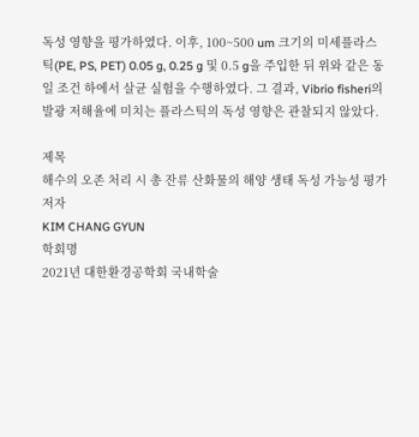독성 영향을 평가하였다. 이후, 100~500 um 크기의 미세플라스틱(PE, PS, PET) 0.05 g, 0.25 g 및 0.5 g을 주입한 뒤 위와 같은 동일 조건 하에서 살균 실험을 수행하였다. 그 결과, Vibrio fisheri의 발광 저해율에 미치는 플라스틱의 독성 영향은 관찰되지 않았다.

제목
해수의 오존 처리 시 총 잔류 산화물의 해양 생태 독성 가능성 평가
저자
KIM CHANG GYUN
학회명
2021년 대한환경공학회 국내학술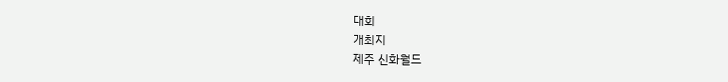대회
개최지
제주 신화월드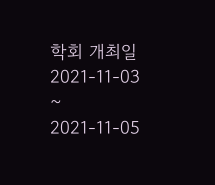학회 개최일
2021-11-03 ~ 2021-11-05